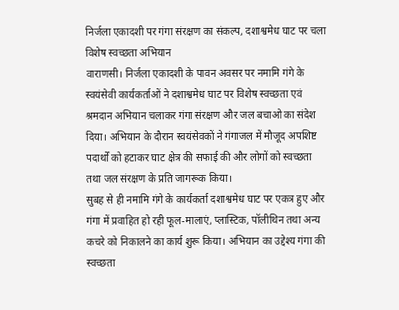निर्जला एकादशी पर गंगा संरक्षण का संकल्प, दशाश्वमेध घाट पर चला विशेष स्वच्छता अभियान
वाराणसी। निर्जला एकादशी के पावन अवसर पर नमामि गंगे के स्वयंसेवी कार्यकर्ताओं ने दशाश्वमेध घाट पर विशेष स्वच्छता एवं श्रमदान अभियान चलाकर गंगा संरक्षण और जल बचाओ का संदेश दिया। अभियान के दौरान स्वयंसेवकों ने गंगाजल में मौजूद अपशिष्ट पदार्थों को हटाकर घाट क्षेत्र की सफाई की और लोगों को स्वच्छता तथा जल संरक्षण के प्रति जागरूक किया।
सुबह से ही नमामि गंगे के कार्यकर्ता दशाश्वमेध घाट पर एकत्र हुए और गंगा में प्रवाहित हो रही फूल-मालाएं, प्लास्टिक, पॉलीथिन तथा अन्य कचरे को निकालने का कार्य शुरू किया। अभियान का उद्देश्य गंगा की स्वच्छता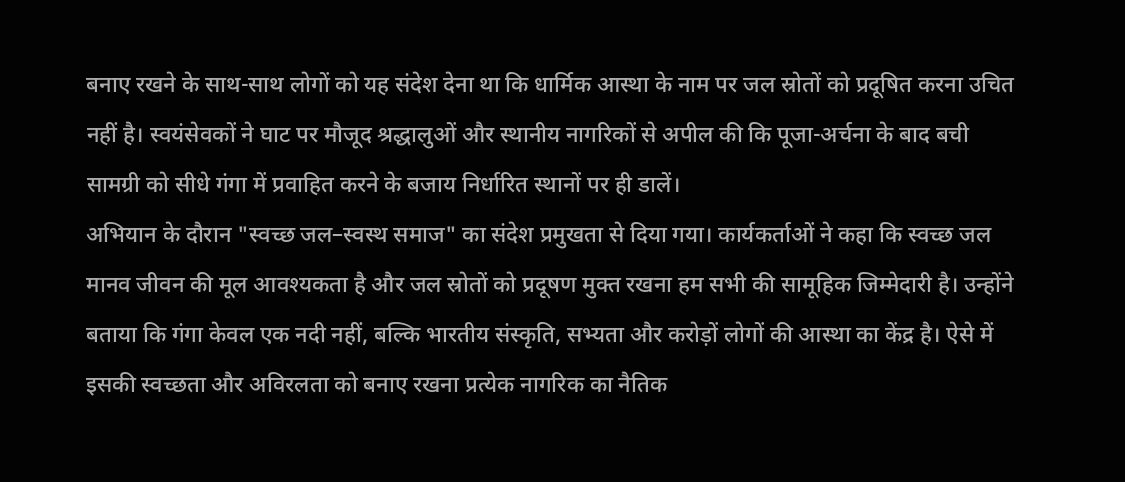बनाए रखने के साथ-साथ लोगों को यह संदेश देना था कि धार्मिक आस्था के नाम पर जल स्रोतों को प्रदूषित करना उचित नहीं है। स्वयंसेवकों ने घाट पर मौजूद श्रद्धालुओं और स्थानीय नागरिकों से अपील की कि पूजा-अर्चना के बाद बची सामग्री को सीधे गंगा में प्रवाहित करने के बजाय निर्धारित स्थानों पर ही डालें।
अभियान के दौरान "स्वच्छ जल–स्वस्थ समाज" का संदेश प्रमुखता से दिया गया। कार्यकर्ताओं ने कहा कि स्वच्छ जल मानव जीवन की मूल आवश्यकता है और जल स्रोतों को प्रदूषण मुक्त रखना हम सभी की सामूहिक जिम्मेदारी है। उन्होंने बताया कि गंगा केवल एक नदी नहीं, बल्कि भारतीय संस्कृति, सभ्यता और करोड़ों लोगों की आस्था का केंद्र है। ऐसे में इसकी स्वच्छता और अविरलता को बनाए रखना प्रत्येक नागरिक का नैतिक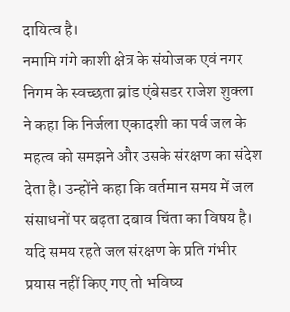दायित्व है।
नमामि गंगे काशी क्षेत्र के संयोजक एवं नगर निगम के स्वच्छता ब्रांड एंबेसडर राजेश शुक्ला ने कहा कि निर्जला एकादशी का पर्व जल के महत्व को समझने और उसके संरक्षण का संदेश देता है। उन्होंने कहा कि वर्तमान समय में जल संसाधनों पर बढ़ता दबाव चिंता का विषय है। यदि समय रहते जल संरक्षण के प्रति गंभीर प्रयास नहीं किए गए तो भविष्य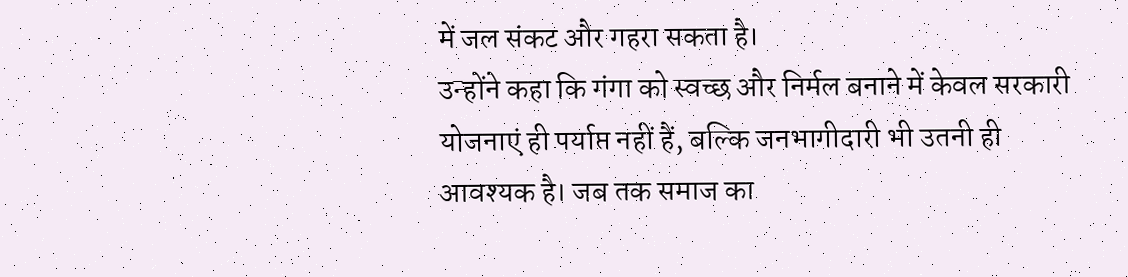में जल संकट और गहरा सकता है।
उन्होंने कहा कि गंगा को स्वच्छ और निर्मल बनाने में केवल सरकारी योजनाएं ही पर्याप्त नहीं हैं, बल्कि जनभागीदारी भी उतनी ही आवश्यक है। जब तक समाज का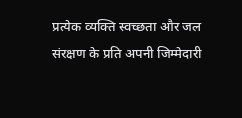प्रत्येक व्यक्ति स्वच्छता और जल संरक्षण के प्रति अपनी जिम्मेदारी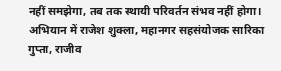नहीं समझेगा, तब तक स्थायी परिवर्तन संभव नहीं होगा। अभियान में राजेश शुक्ला, महानगर सहसंयोजक सारिका गुप्ता, राजीव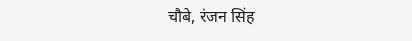चौबे, रंजन सिंह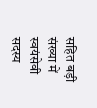सहित बड़ी संख्या में स्वयंसेवी सदस्य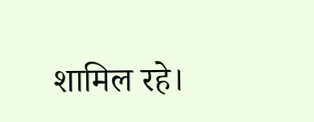शामिल रहे।